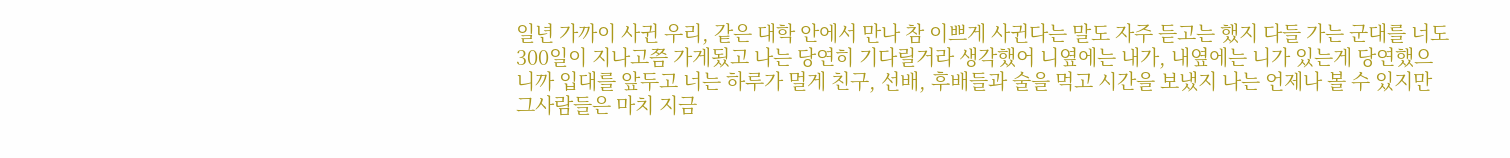일년 가까이 사귄 우리, 같은 대학 안에서 만나 참 이쁘게 사귄다는 말도 자주 듣고는 했지 다들 가는 군대를 너도 300일이 지나고쯤 가게됬고 나는 당연히 기다릴거라 생각했어 니옆에는 내가, 내옆에는 니가 있는게 당연했으니까 입대를 앞두고 너는 하루가 멀게 친구, 선배, 후배들과 술을 먹고 시간을 보냈지 나는 언제나 볼 수 있지만 그사람들은 마치 지금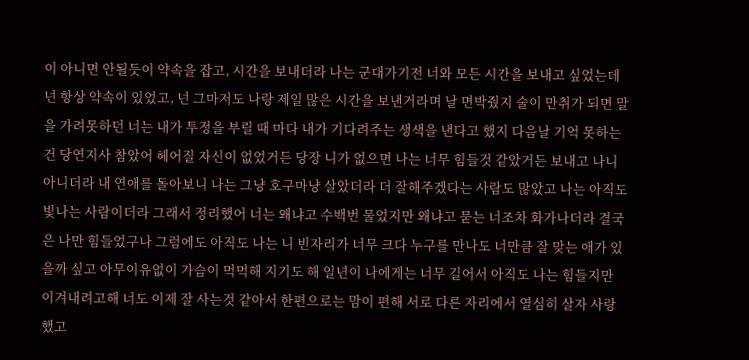이 아니면 안될듯이 약속을 잡고, 시간을 보내더라 나는 군대가기전 너와 모든 시간을 보내고 싶었는데 넌 항상 약속이 있었고, 넌 그마저도 나랑 제일 많은 시간을 보낸거라며 날 면박줬지 술이 만취가 되면 말을 가려못하던 너는 내가 투정을 부릴 때 마다 내가 기다려주는 생색을 낸다고 했지 다음날 기억 못하는건 당연지사 참았어 헤어질 자신이 없었거든 당장 니가 없으면 나는 너무 힘들것 같았거든 보내고 나니 아니더라 내 연애를 돌아보니 나는 그냥 호구마냥 살았더라 더 잘해주겠다는 사람도 많았고 나는 아직도 빛나는 사람이더라 그래서 정리했어 너는 왜냐고 수백번 물었지만 왜냐고 묻는 너조차 화가나더라 결국은 나만 힘들었구나 그럼에도 아직도 나는 니 빈자리가 너무 크다 누구를 만나도 너만큼 잘 맞는 애가 있을까 싶고 아무이유없이 가슴이 먹먹해 지기도 해 일년이 나에게는 너무 길어서 아직도 나는 힘들지만 이겨내려고해 너도 이제 잘 사는것 같아서 한편으로는 맘이 편해 서로 다른 자리에서 열심히 살자 사랑했고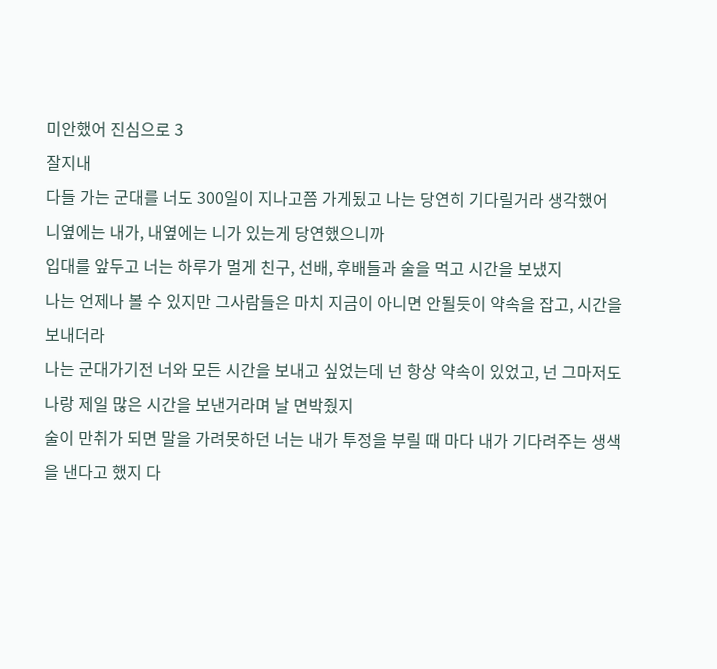미안했어 진심으로 3
잘지내
다들 가는 군대를 너도 300일이 지나고쯤 가게됬고 나는 당연히 기다릴거라 생각했어
니옆에는 내가, 내옆에는 니가 있는게 당연했으니까
입대를 앞두고 너는 하루가 멀게 친구, 선배, 후배들과 술을 먹고 시간을 보냈지
나는 언제나 볼 수 있지만 그사람들은 마치 지금이 아니면 안될듯이 약속을 잡고, 시간을 보내더라
나는 군대가기전 너와 모든 시간을 보내고 싶었는데 넌 항상 약속이 있었고, 넌 그마저도 나랑 제일 많은 시간을 보낸거라며 날 면박줬지
술이 만취가 되면 말을 가려못하던 너는 내가 투정을 부릴 때 마다 내가 기다려주는 생색을 낸다고 했지 다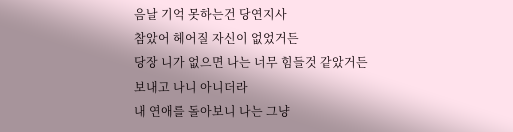음날 기억 못하는건 당연지사
참았어 헤어질 자신이 없었거든
당장 니가 없으면 나는 너무 힘들것 같았거든
보내고 나니 아니더라
내 연애를 돌아보니 나는 그냥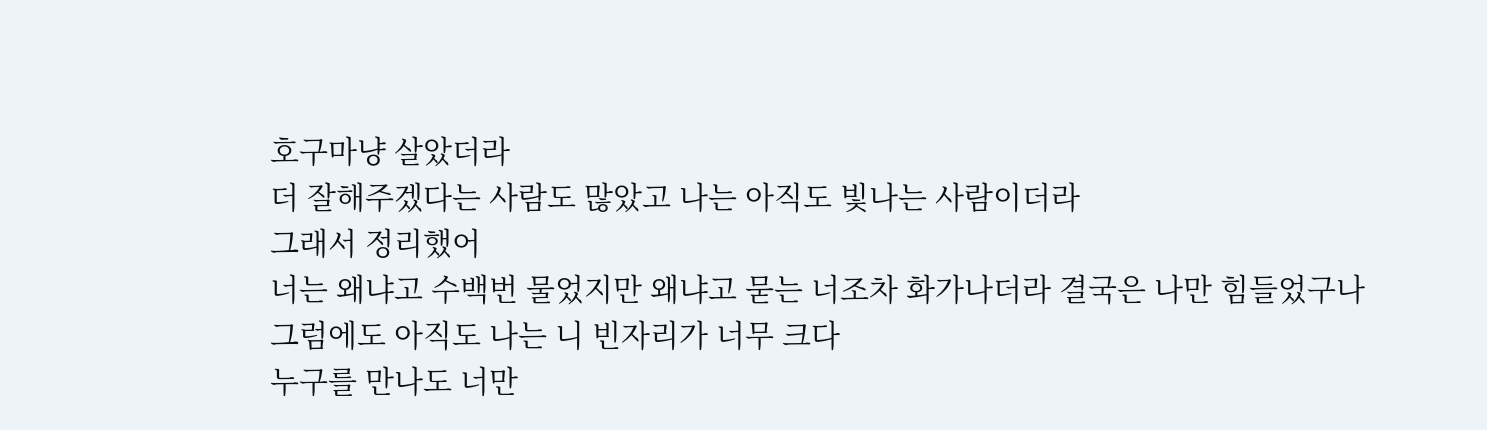호구마냥 살았더라
더 잘해주겠다는 사람도 많았고 나는 아직도 빛나는 사람이더라
그래서 정리했어
너는 왜냐고 수백번 물었지만 왜냐고 묻는 너조차 화가나더라 결국은 나만 힘들었구나
그럼에도 아직도 나는 니 빈자리가 너무 크다
누구를 만나도 너만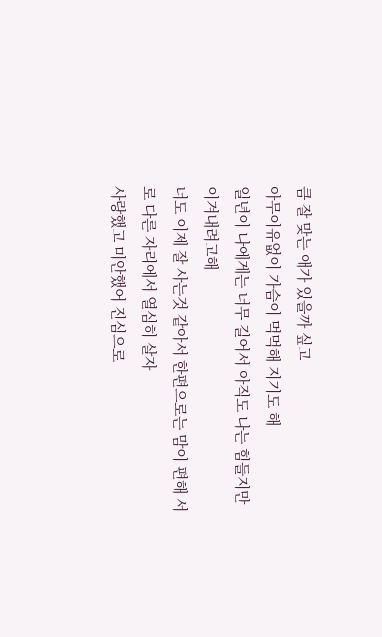큼 잘 맞는 애가 있을까 싶고
아무이유없이 가슴이 먹먹해 지기도 해
일년이 나에게는 너무 길어서 아직도 나는 힘들지만 이겨내려고해
너도 이제 잘 사는것 같아서 한편으로는 맘이 편해 서로 다른 자리에서 열심히 살자
사랑했고 미안했어 진심으로